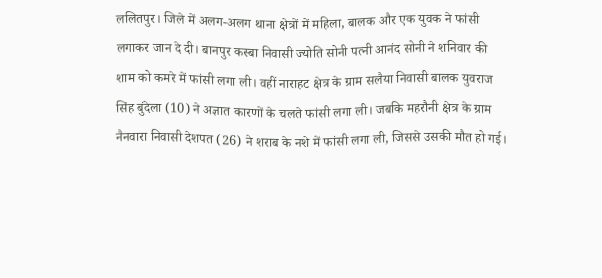ललितपुर। जिले में अलग-अलग थाना क्षेत्रों में महिला, बालक और एक युवक ने फांसी लगाकर जान दे दी। बानपुर कस्बा निवासी ज्योति सोनी पत्नी आनंद सोनी ने शनिवार की शाम को कमरे में फांसी लगा ली। वहीं नाराहट क्षेत्र के ग्राम सलैया निवासी बालक युवराज सिंह बुंदेला (10) ने अज्ञात कारणों के चलते फांसी लगा ली। जबकि महरौनी क्षेत्र के ग्राम नैनवारा निवासी देशपत (26) ने शराब के नशे में फांसी लगा ली, जिससे उसकी मौत हो गई।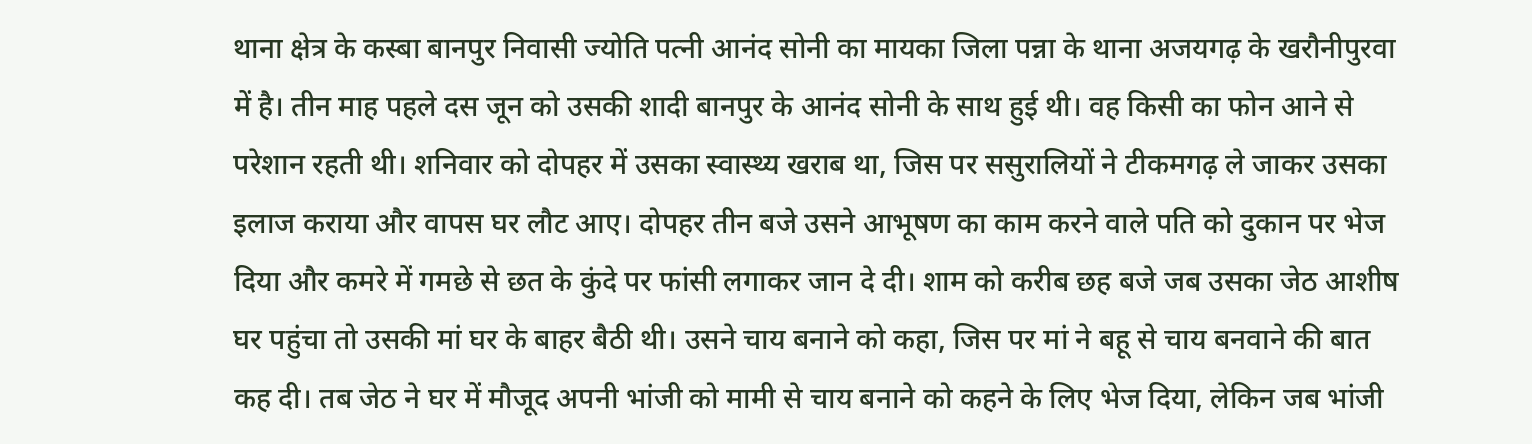थाना क्षेत्र के कस्बा बानपुर निवासी ज्योति पत्नी आनंद सोनी का मायका जिला पन्ना के थाना अजयगढ़ के खरौनीपुरवा में है। तीन माह पहले दस जून को उसकी शादी बानपुर के आनंद सोनी के साथ हुई थी। वह किसी का फोन आने से परेशान रहती थी। शनिवार को दोपहर में उसका स्वास्थ्य खराब था, जिस पर ससुरालियों ने टीकमगढ़ ले जाकर उसका इलाज कराया और वापस घर लौट आए। दोपहर तीन बजे उसने आभूषण का काम करने वाले पति को दुकान पर भेज दिया और कमरे में गमछे से छत के कुंदे पर फांसी लगाकर जान दे दी। शाम को करीब छह बजे जब उसका जेठ आशीष घर पहुंचा तो उसकी मां घर के बाहर बैठी थी। उसने चाय बनाने को कहा, जिस पर मां ने बहू से चाय बनवाने की बात कह दी। तब जेठ ने घर में मौजूद अपनी भांजी को मामी से चाय बनाने को कहने के लिए भेज दिया, लेकिन जब भांजी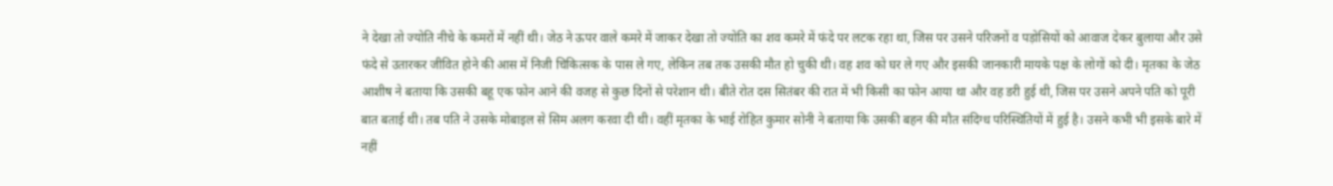ने देखा तो ज्योति नीचे के कमरों में नहीं थी। जेठ ने ऊपर वाले कमरे में जाकर देखा तो ज्योति का शव कमरे में फंदे पर लटक रहा था, जिस पर उसने परिजनों व पड़ोसियों को आवाज देकर बुलाया और उसे फंदे से उतारकर जीवित होने की आस में निजी चिकित्सक के पास ले गए, लेकिन तब तक उसकी मौत हो चुकी थी। वह शव को घर ले गए और इसकी जानकारी मायके पक्ष के लोगों को दी। मृतका के जेठ आशीष ने बताया कि उसकी बहू एक फोन आने की वजह से कुछ दिनों से परेशान थी। बीते रोत दस सितंबर की रात में भी किसी का फोन आया था और वह डरी हुई थी, जिस पर उसने अपने पति को पूरी बात बताई थी। तब पति ने उसके मोबाइल से सिम अलग करवा दी थी। वहीं मृतका के भाई रोहित कुमार सोनी ने बताया कि उसकी बहन की मौत संदिग्ध परिस्थितियों में हुई है। उसने कभी भी इसके बारे में नहीं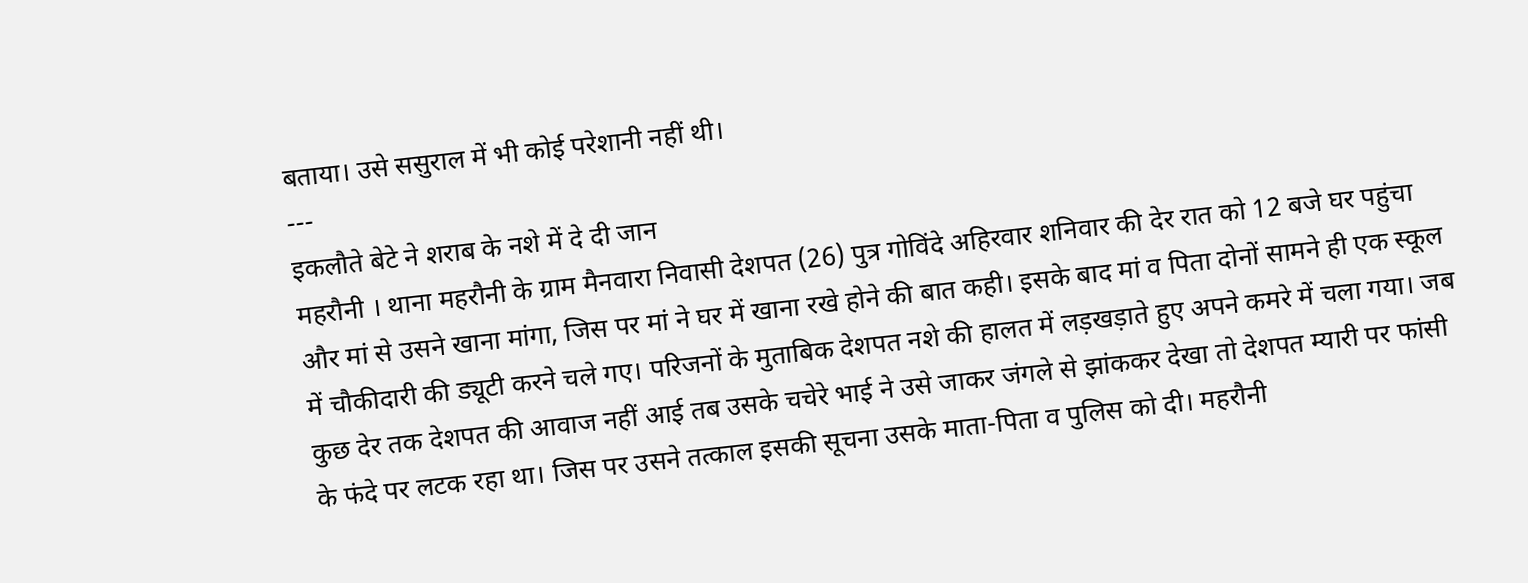बताया। उसे ससुराल में भी कोई परेशानी नहीं थी।
---
इकलौते बेटे ने शराब के नशे में दे दी जान
महरौनी । थाना महरौनी के ग्राम मैनवारा निवासी देशपत (26) पुत्र गोविंदे अहिरवार शनिवार की देर रात को 12 बजे घर पहुंचा और मां से उसने खाना मांगा, जिस पर मां ने घर में खाना रखे होने की बात कही। इसके बाद मां व पिता दोनों सामने ही एक स्कूल में चौकीदारी की ड्यूटी करने चले गए। परिजनों के मुताबिक देशपत नशे की हालत में लड़खड़ाते हुए अपने कमरे में चला गया। जब कुछ देर तक देशपत की आवाज नहीं आई तब उसके चचेरे भाई ने उसे जाकर जंगले से झांककर देखा तो देशपत म्यारी पर फांसी के फंदे पर लटक रहा था। जिस पर उसने तत्काल इसकी सूचना उसके माता-पिता व पुलिस को दी। महरौनी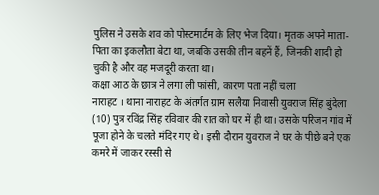पुलिस ने उसके शव को पोस्टमार्टम के लिए भेज दिया। मृतक अपने माता-पिता का इकलौता बेटा था, जबकि उसकी तीन बहनें हैं, जिनकी शादी हो चुकी है और वह मजदूरी करता था।
कक्षा आठ के छात्र ने लगा ली फांसी, कारण पता नहीं चला
नाराहट । थाना नाराहट के अंतर्गत ग्राम सलैया निवासी युवराज सिंह बुंदेला (10) पुत्र रविंद्र सिंह रविवार की रात को घर में ही था। उसके परिजन गांव में पूजा होने के चलते मंदिर गए थे। इसी दौरान युवराज ने घर के पीछे बने एक कमरे में जाकर रस्सी से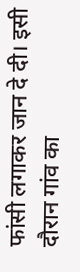फांसी लगाकर जान दे दी। इसी दौरान गांव का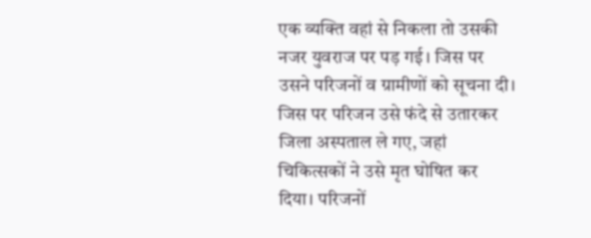एक व्यक्ति वहां से निकला तो उसकी नजर युवराज पर पड़ गई। जिस पर उसने परिजनों व ग्रामीणों को सूचना दी। जिस पर परिजन उसे फंदे से उतारकर जिला अस्पताल ले गए, जहां चिकित्सकों ने उसे मृत घोषित कर दिया। परिजनों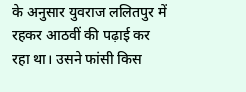के अनुसार युवराज ललितपुर में रहकर आठवीं की पढ़ाई कर रहा था। उसने फांसी किस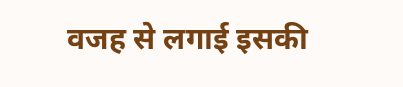वजह से लगाई इसकी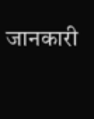जानकारी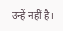उन्हें नहीं है।